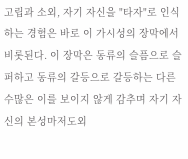고립과 소외, 자기 자신을 "타자"로 인식하는 경험은 바로 이 가시성의 장막에서 비롯된다. 이 장막은 동류의 슬픔으로 슬퍼하고 동류의 갈등으로 갈등하는 다른 수많은 이를 보이지 않게 감추며 자기 자신의 본성마저도외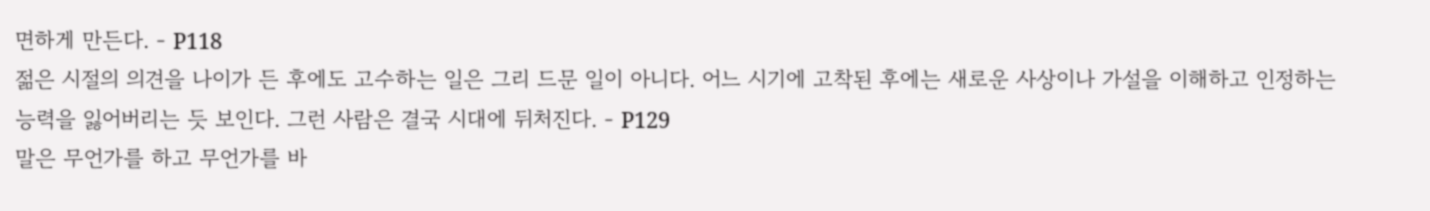면하게 만든다. - P118
젊은 시절의 의견을 나이가 든 후에도 고수하는 일은 그리 드문 일이 아니다. 어느 시기에 고착된 후에는 새로운 사상이나 가설을 이해하고 인정하는능력을 잃어버리는 듯 보인다. 그런 사람은 결국 시대에 뒤처진다. - P129
말은 무언가를 하고 무언가를 바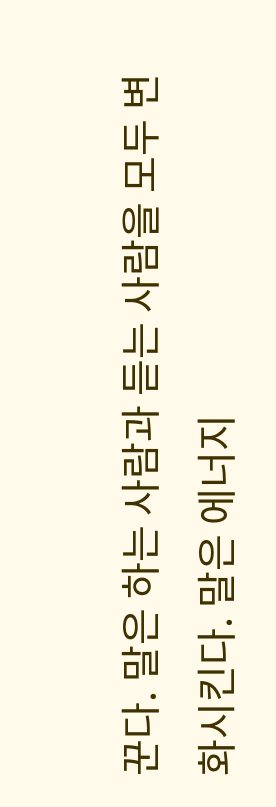꾼다. 말은 하는 사람과 듣는 사람을 모두 변화시킨다. 말은 에너지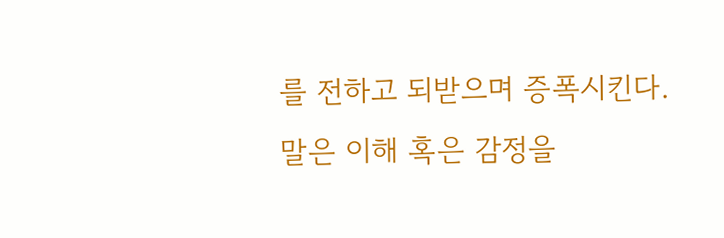를 전하고 되받으며 증폭시킨다. 말은 이해 혹은 감정을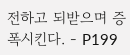전하고 되받으며 증폭시킨다. - P199